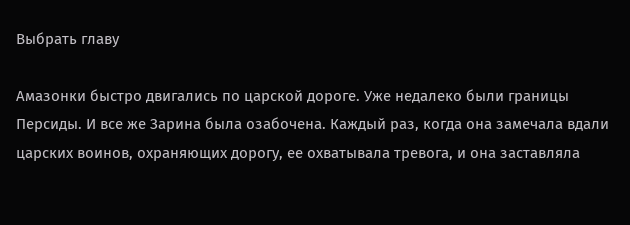Выбрать главу

Амазонки быстро двигались по царской дороге. Уже недалеко были границы Персиды. И все же Зарина была озабочена. Каждый раз, когда она замечала вдали царских воинов, охраняющих дорогу, ее охватывала тревога, и она заставляла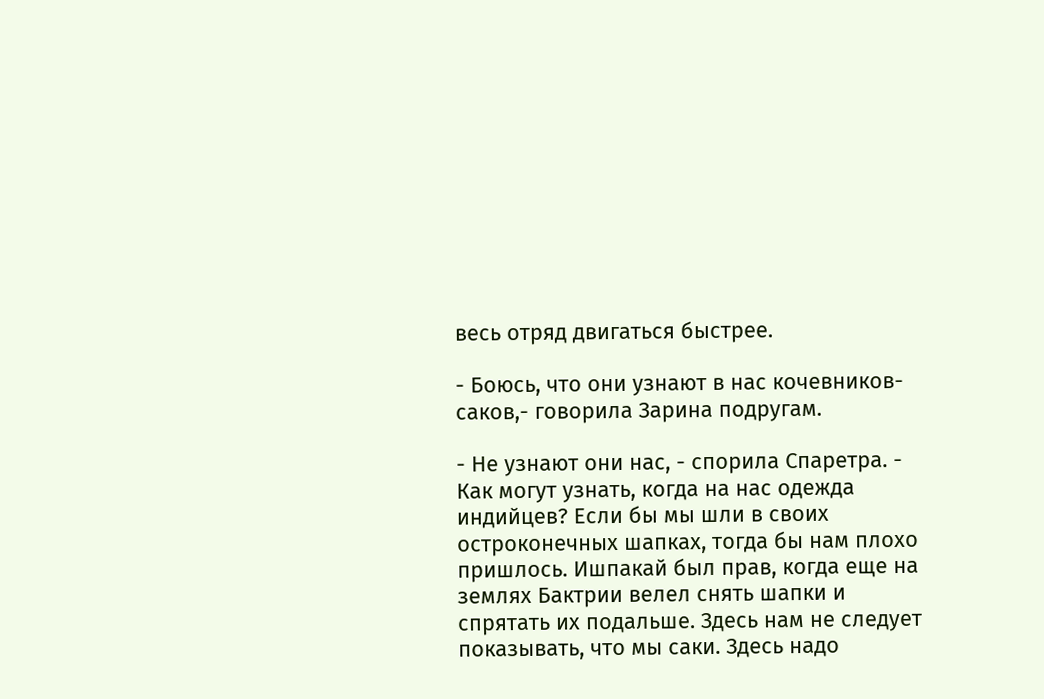весь отряд двигаться быстрее.

- Боюсь, что они узнают в нас кочевников-саков,- говорила Зарина подругам.

- Не узнают они нас, - спорила Спаретра. - Как могут узнать, когда на нас одежда индийцев? Если бы мы шли в своих остроконечных шапках, тогда бы нам плохо пришлось. Ишпакай был прав, когда еще на землях Бактрии велел снять шапки и спрятать их подальше. Здесь нам не следует показывать, что мы саки. Здесь надо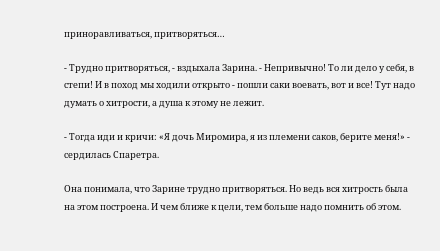приноравливаться, притворяться…

- Трудно притворяться, - вздыхала Зарина. - Непривычно! То ли дело у себя, в степи! И в поход мы ходили открыто - пошли саки воевать, вот и все! Тут надо думать о хитрости, а душа к этому не лежит.

- Тогда иди и кричи: «Я дочь Миромира, я из племени саков, берите меня!» - сердилась Спаретра.

Она понимала, что Зарине трудно притворяться. Но ведь вся хитрость была на этом построена. И чем ближе к цели, тем больше надо помнить об этом.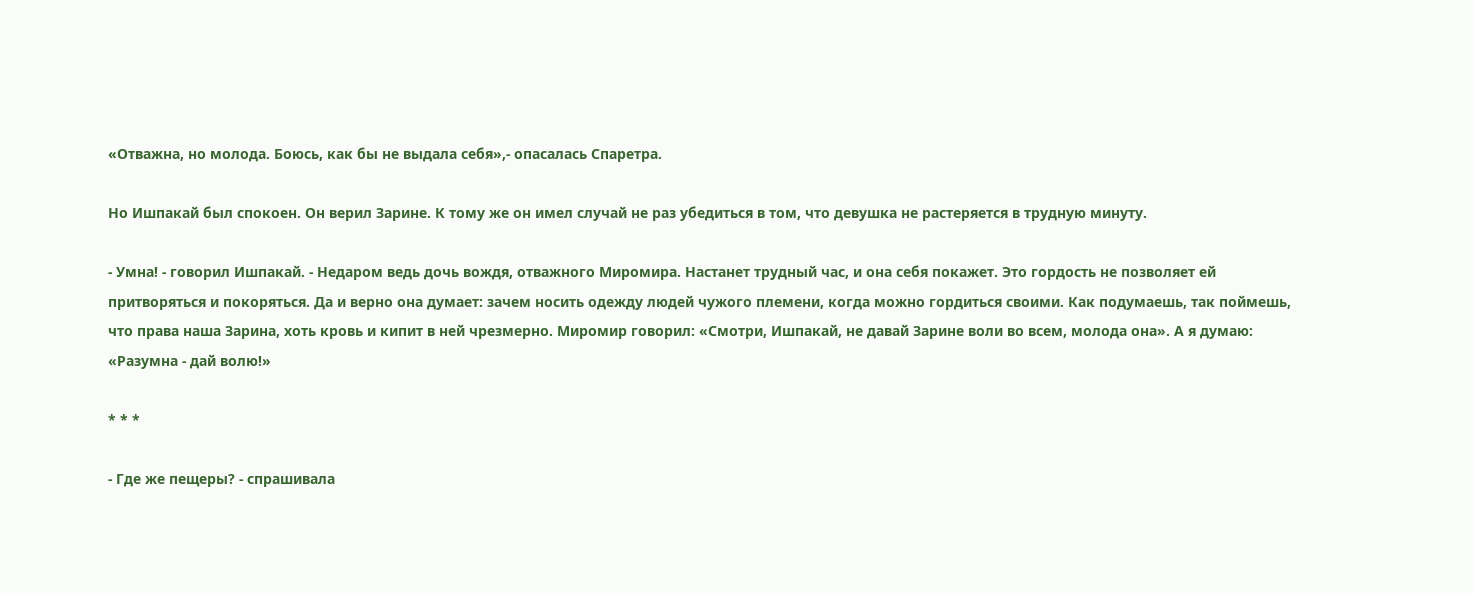«Отважна, но молода. Боюсь, как бы не выдала себя»,- опасалась Спаретра.

Но Ишпакай был спокоен. Он верил Зарине. К тому же он имел случай не раз убедиться в том, что девушка не растеряется в трудную минуту.

- Умна! - говорил Ишпакай. - Недаром ведь дочь вождя, отважного Миромира. Настанет трудный час, и она себя покажет. Это гордость не позволяет ей притворяться и покоряться. Да и верно она думает: зачем носить одежду людей чужого племени, когда можно гордиться своими. Как подумаешь, так поймешь, что права наша Зарина, хоть кровь и кипит в ней чрезмерно. Миромир говорил: «Смотри, Ишпакай, не давай Зарине воли во всем, молода она». А я думаю: «Разумна - дай волю!»

* * *

- Где же пещеры? - спрашивала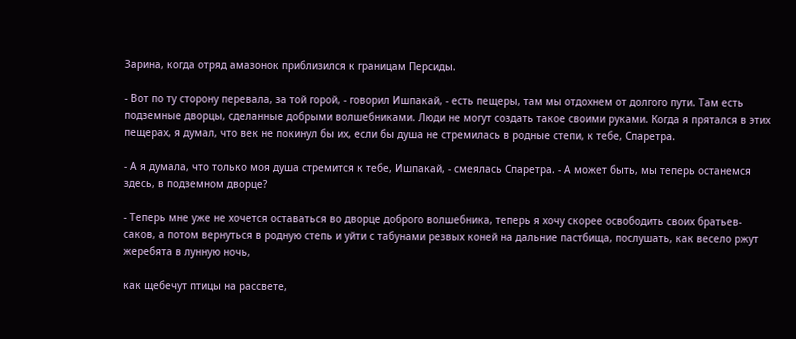Зарина, когда отряд амазонок приблизился к границам Персиды.

- Вот по ту сторону перевала, за той горой, - говорил Ишпакай, - есть пещеры, там мы отдохнем от долгого пути. Там есть подземные дворцы, сделанные добрыми волшебниками. Люди не могут создать такое своими руками. Когда я прятался в этих пещерах, я думал, что век не покинул бы их, если бы душа не стремилась в родные степи, к тебе, Спаретра.

- А я думала, что только моя душа стремится к тебе, Ишпакай, - смеялась Спаретра. - А может быть, мы теперь останемся здесь, в подземном дворце?

- Теперь мне уже не хочется оставаться во дворце доброго волшебника, теперь я хочу скорее освободить своих братьев-саков, а потом вернуться в родную степь и уйти с табунами резвых коней на дальние пастбища, послушать, как весело ржут жеребята в лунную ночь,

как щебечут птицы на рассвете,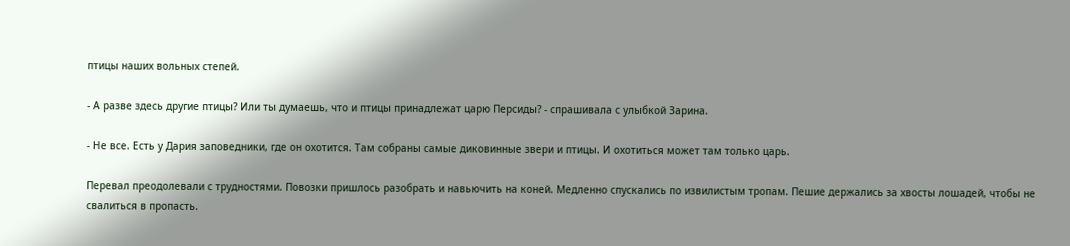птицы наших вольных степей.

- А разве здесь другие птицы? Или ты думаешь, что и птицы принадлежат царю Персиды? - спрашивала с улыбкой Зарина.

- Не все. Есть у Дария заповедники, где он охотится. Там собраны самые диковинные звери и птицы. И охотиться может там только царь.

Перевал преодолевали с трудностями. Повозки пришлось разобрать и навьючить на коней. Медленно спускались по извилистым тропам. Пешие держались за хвосты лошадей, чтобы не свалиться в пропасть.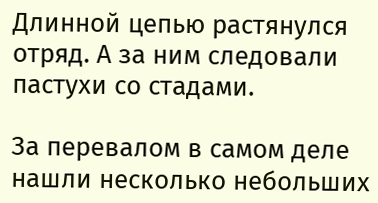Длинной цепью растянулся отряд. А за ним следовали пастухи со стадами.

За перевалом в самом деле нашли несколько небольших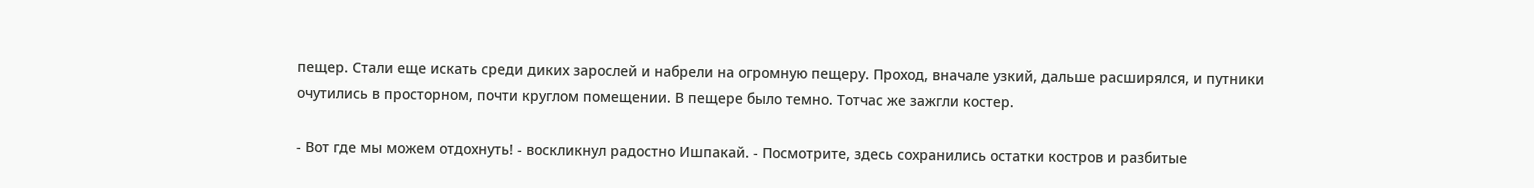пещер. Стали еще искать среди диких зарослей и набрели на огромную пещеру. Проход, вначале узкий, дальше расширялся, и путники очутились в просторном, почти круглом помещении. В пещере было темно. Тотчас же зажгли костер.

- Вот где мы можем отдохнуть! - воскликнул радостно Ишпакай. - Посмотрите, здесь сохранились остатки костров и разбитые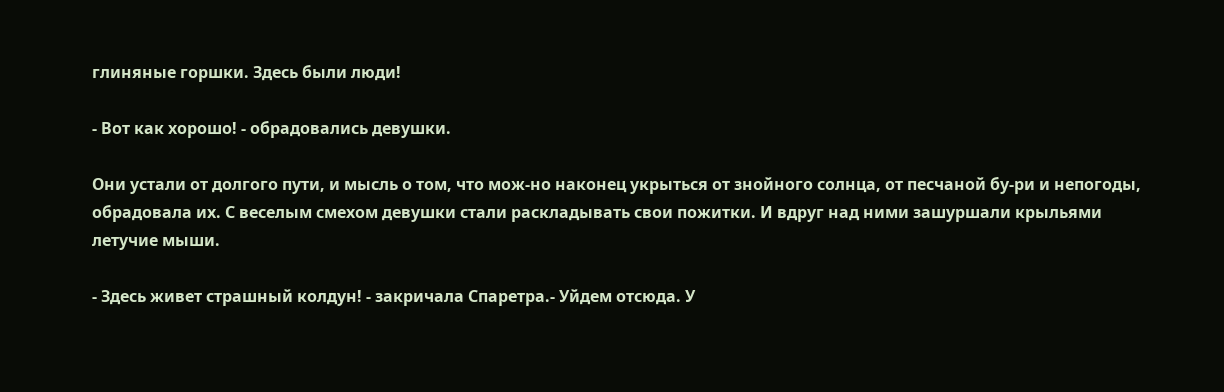глиняные горшки. Здесь были люди!

- Вот как хорошо! - обрадовались девушки.

Они устали от долгого пути, и мысль о том, что мож-но наконец укрыться от знойного солнца, от песчаной бу-ри и непогоды, обрадовала их. С веселым смехом девушки стали раскладывать свои пожитки. И вдруг над ними зашуршали крыльями летучие мыши.

- Здесь живет страшный колдун! - закричала Спаретра.- Уйдем отсюда. У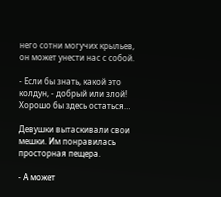него сотни могучих крыльев, он может унести нас с собой.

- Если бы знать, какой это колдун, - добрый или злой! Хорошо бы здесь остаться…

Девушки вытаскивали свои мешки. Им понравилась просторная пещера.

- А может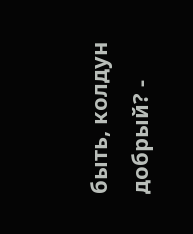быть, колдун добрый? -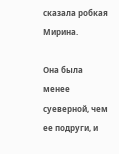сказала робкая Мирина.

Она была менее суеверной, чем ее подруги, и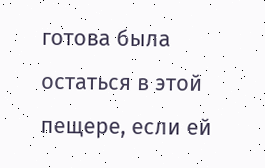готова была остаться в этой пещере, если ей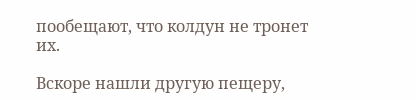пообещают, что колдун не тронет их.

Вскоре нашли другую пещеру,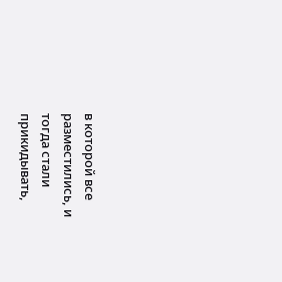в которой все разместились, и тогда стали прикидывать,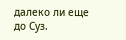далеко ли еще до Суз.